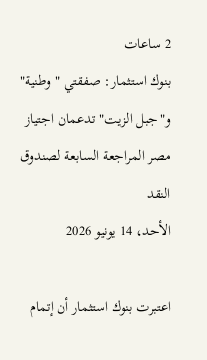2 ساعات
بنوك استثمار: صفقتي "وطنية" و"جبل الزيت" تدعمان اجتياز مصر المراجعة السابعة لصندوق النقد
الأحد، 14 يونيو 2026

اعتبرت بنوك استثمار أن إتمام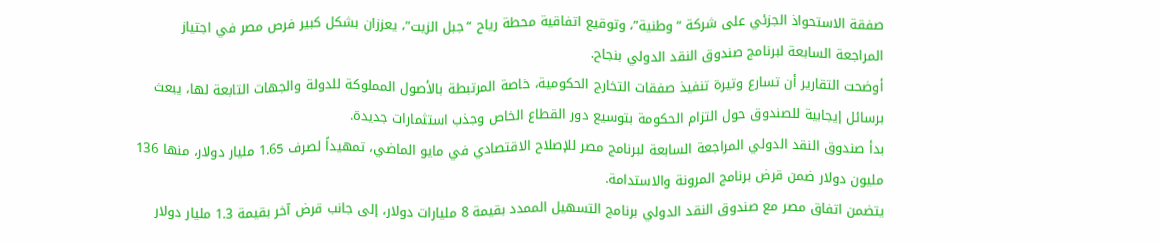صفقة الاستحواذ الجزئي على شركة “وطنية”، وتوقيع اتفاقية محطة رياح “جبل الزيت”، يعززان بشكل كبير فرص مصر في اجتياز المراجعة السابعة لبرنامج صندوق النقد الدولي بنجاح.
أوضحت التقارير أن تسارع وتيرة تنفيذ صفقات التخارج الحكومية، خاصة المرتبطة بالأصول المملوكة للدولة والجهات التابعة لها، يبعث برسائل إيجابية للصندوق حول التزام الحكومة بتوسيع دور القطاع الخاص وجذب استثمارات جديدة.
بدأ صندوق النقد الدولي المراجعة السابعة لبرنامج مصر للإصلاح الاقتصادي في مايو الماضي، تمهيداً لصرف 1.65 مليار دولار، منها 136 مليون دولار ضمن قرض برنامج المرونة والاستدامة.
يتضمن اتفاق مصر مع صندوق النقد الدولي برنامج التسهيل الممدد بقيمة 8 مليارات دولار، إلى جانب قرض آخر بقيمة 1.3 مليار دولار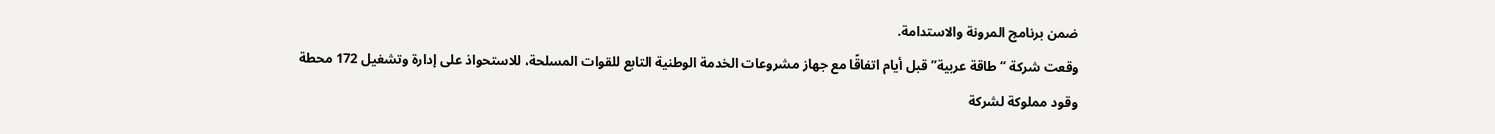ضمن برنامج المرونة والاستدامة.
وقعت شركة “طاقة عربية” قبل أيام اتفاقًا مع جهاز مشروعات الخدمة الوطنية التابع للقوات المسلحة، للاستحواذ على إدارة وتشغيل 172 محطة وقود مملوكة لشركة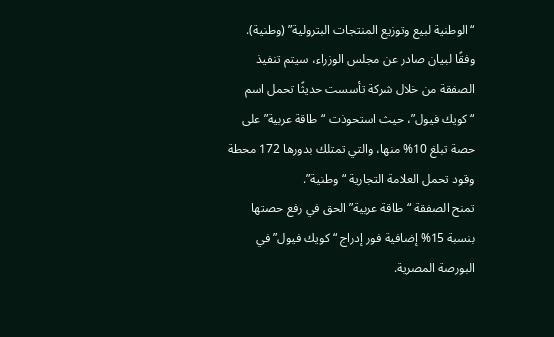“الوطنية لبيع وتوزيع المنتجات البترولية” (وطنية).
وفقًا لبيان صادر عن مجلس الوزراء، سيتم تنفيذ الصفقة من خلال شركة تأسست حديثًا تحمل اسم “كويك فيول”، حيث استحوذت “طاقة عربية” على حصة تبلغ 10% منها، والتي تمتلك بدورها 172 محطة وقود تحمل العلامة التجارية “وطنية”.
تمنح الصفقة “طاقة عربية” الحق في رفع حصتها بنسبة 15% إضافية فور إدراج “كويك فيول” في البورصة المصرية.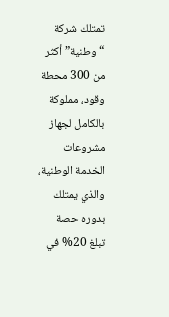تمتلك شركة “وطنية” أكثر من 300 محطة وقود، مملوكة بالكامل لجهاز مشروعات الخدمة الوطنية، والذي يمتلك بدوره حصة تبلغ 20% في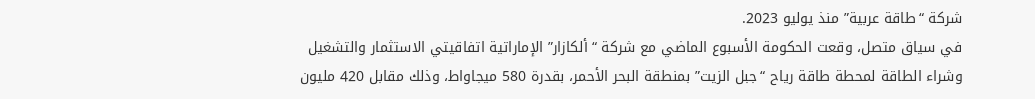شركة “طاقة عربية” منذ يوليو 2023.
في سياق متصل، وقعت الحكومة الأسبوع الماضي مع شركة “ألكازار” الإماراتية اتفاقيتي الاستثمار والتشغيل وشراء الطاقة لمحطة طاقة رياح “جبل الزيت” بمنطقة البحر الأحمر، بقدرة 580 ميجاواط، وذلك مقابل 420 مليون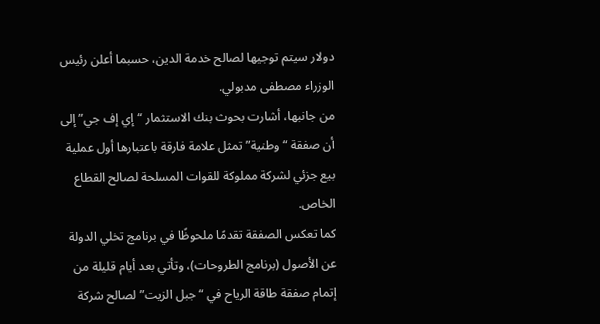دولار سيتم توجيها لصالح خدمة الدين، حسبما أعلن رئيس الوزراء مصطفى مدبولي.
من جانبها، أشارت بحوث بنك الاستثمار “إي إف جي” إلى أن صفقة “وطنية” تمثل علامة فارقة باعتبارها أول عملية بيع جزئي لشركة مملوكة للقوات المسلحة لصالح القطاع الخاص.
كما تعكس الصفقة تقدمًا ملحوظًا في برنامج تخلي الدولة عن الأصول (برنامج الطروحات)، وتأتي بعد أيام قليلة من إتمام صفقة طاقة الرياح في “جبل الزيت” لصالح شركة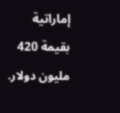إماراتية بقيمة 420 مليون دولار.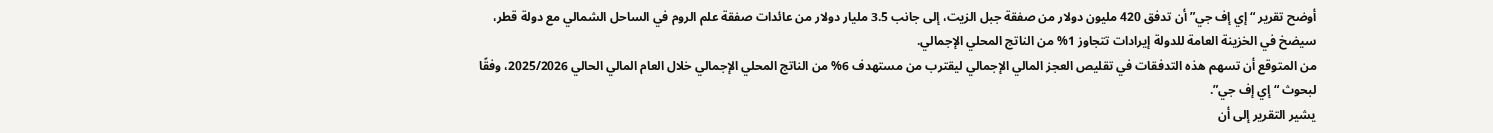أوضح تقرير “إي إف جي” أن تدفق 420 مليون دولار من صفقة جبل الزيت، إلى جانب 3.5 مليار دولار من عائدات صفقة علم الروم في الساحل الشمالي مع دولة قطر، سيضخ في الخزينة العامة للدولة إيرادات تتجاوز 1% من الناتج المحلي الإجمالي.
من المتوقع أن تسهم هذه التدفقات في تقليص العجز المالي الإجمالي ليقترب من مستهدف 6% من الناتج المحلي الإجمالي خلال العام المالي الحالي 2025/2026، وفقًا لبحوث “إي إف جي”.
يشير التقرير إلى أن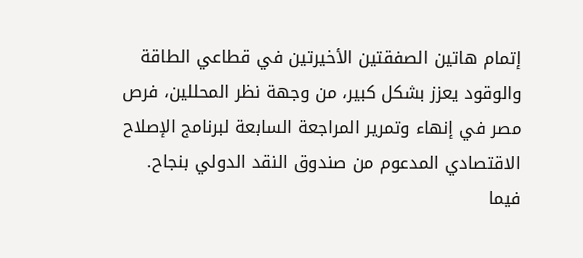إتمام هاتين الصفقتين الأخيرتين في قطاعي الطاقة والوقود يعزز بشكل كبير، من وجهة نظر المحللين، فرص مصر في إنهاء وتمرير المراجعة السابعة لبرنامج الإصلاح الاقتصادي المدعوم من صندوق النقد الدولي بنجاح.
فيما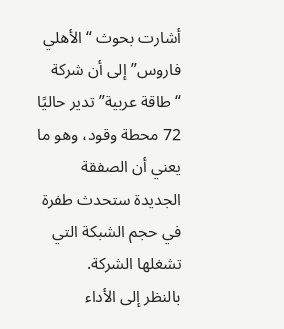أشارت بحوث “الأهلي فاروس” إلى أن شركة “طاقة عربية” تدير حاليًا 72 محطة وقود، وهو ما يعني أن الصفقة الجديدة ستحدث طفرة في حجم الشبكة التي تشغلها الشركة.
بالنظر إلى الأداء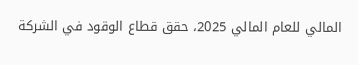المالي للعام المالي 2025، حقق قطاع الوقود في الشركة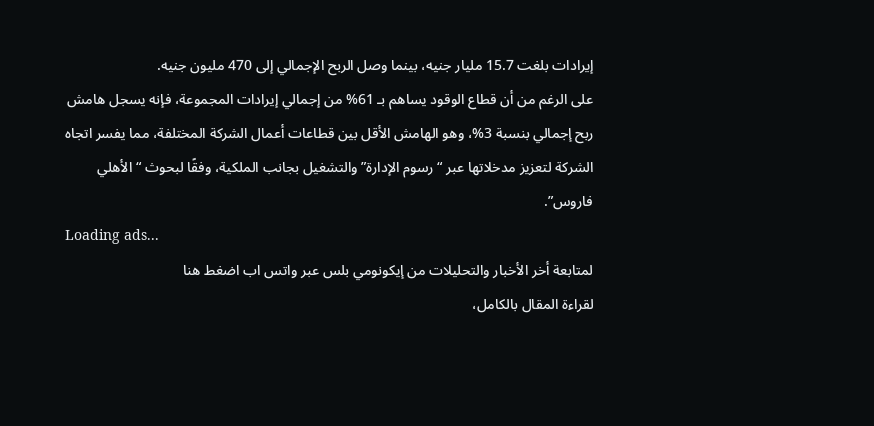إيرادات بلغت 15.7 مليار جنيه، بينما وصل الربح الإجمالي إلى 470 مليون جنيه.
على الرغم من أن قطاع الوقود يساهم بـ 61% من إجمالي إيرادات المجموعة، فإنه يسجل هامش ربح إجمالي بنسبة 3%، وهو الهامش الأقل بين قطاعات أعمال الشركة المختلفة، مما يفسر اتجاه الشركة لتعزيز مدخلاتها عبر “رسوم الإدارة” والتشغيل بجانب الملكية، وفقًا لبحوث “الأهلي فاروس”.
Loading ads...
لمتابعة أخر الأخبار والتحليلات من إيكونومي بلس عبر واتس اب اضغط هنا
لقراءة المقال بالكامل،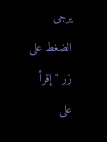يرجى الضغط على زر "إقرأ على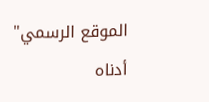الموقع الرسمي" أدناه